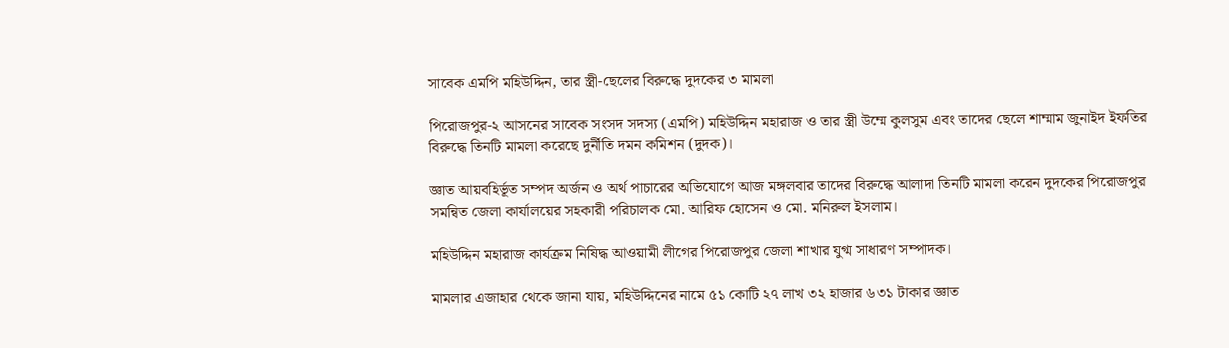সাবেক এমপি মহিউদ্দিন, তার স্ত্রী-ছেলের বিরুদ্ধে দুদকের ৩ মামলা

পিরোজপুর-২ আসনের সাবেক সংসদ সদস্য (এমপি) মহিউদ্দিন মহারাজ ও তার স্ত্রী উম্মে কুলসুম এবং তাদের ছেলে শাম্মাম জুনাইদ ইফতির বিরুদ্ধে তিনটি মামলা করেছে দুর্নীতি দমন কমিশন (দুদক)।

জ্ঞাত আয়বহির্ভূত সম্পদ অর্জন ও অর্থ পাচারের অভিযোগে আজ মঙ্গলবার তাদের বিরুদ্ধে আলাদা তিনটি মামলা করেন দুদকের পিরোজপুর সমন্বিত জেলা কার্যালয়ের সহকারী পরিচালক মো. আরিফ হোসেন ও মো. মনিরুল ইসলাম।

মহিউদ্দিন মহারাজ কার্যক্রম নিষিদ্ধ আওয়ামী লীগের পিরোজপুর জেলা শাখার যুগ্ম সাধারণ সম্পাদক।

মামলার এজাহার থেকে জানা যায়, মহিউদ্দিনের নামে ৫১ কোটি ২৭ লাখ ৩২ হাজার ৬৩১ টাকার জ্ঞাত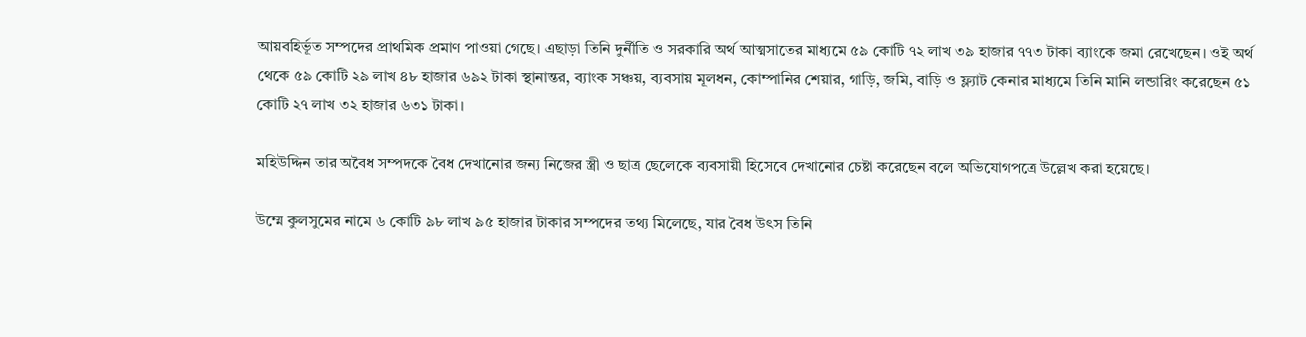আয়বহির্ভূত সম্পদের প্রাথমিক প্রমাণ পাওয়া গেছে। এছাড়া তিনি দুর্নীতি ও সরকারি অর্থ আত্মসাতের মাধ্যমে ৫৯ কোটি ৭২ লাখ ৩৯ হাজার ৭৭৩ টাকা ব্যাংকে জমা রেখেছেন। ওই অর্থ থেকে ৫৯ কোটি ২৯ লাখ ৪৮ হাজার ৬৯২ টাকা স্থানান্তর, ব্যাংক সঞ্চয়, ব্যবসায় মূলধন, কোম্পানির শেয়ার, গাড়ি, জমি, বাড়ি ও ফ্ল্যাট কেনার মাধ্যমে তিনি মানি লন্ডারিং করেছেন ৫১ কোটি ২৭ লাখ ৩২ হাজার ৬৩১ টাকা।

মহিউদ্দিন তার অবৈধ সম্পদকে বৈধ দেখানোর জন্য নিজের স্ত্রী ও ছাত্র ছেলেকে ব্যবসায়ী হিসেবে দেখানোর চেষ্টা করেছেন বলে অভিযোগপত্রে উল্লেখ করা হয়েছে।

উম্মে কুলসুমের নামে ৬ কোটি ৯৮ লাখ ৯৫ হাজার টাকার সম্পদের তথ্য মিলেছে, যার বৈধ উৎস তিনি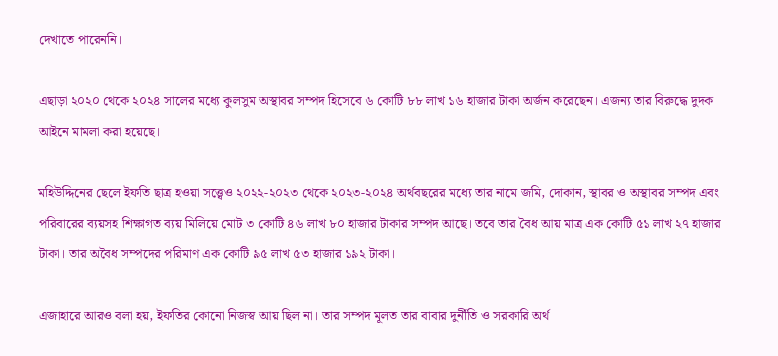দেখাতে পারেননি।

এছাড়া ২০২০ থেকে ২০২৪ সালের মধ্যে কুলসুম অস্থাবর সম্পদ হিসেবে ৬ কোটি ৮৮ লাখ ১৬ হাজার টাকা অর্জন করেছেন। এজন্য তার বিরুদ্ধে দুদক আইনে মামলা করা হয়েছে।

মহিউদ্দিনের ছেলে ইফতি ছাত্র হওয়া সত্ত্বেও ২০২২-২০২৩ থেকে ২০২৩-২০২৪ অর্থবছরের মধ্যে তার নামে জমি, দোকান, স্থাবর ও অস্থাবর সম্পদ এবং পরিবারের ব্যয়সহ শিক্ষাগত ব্যয় মিলিয়ে মোট ৩ কোটি ৪৬ লাখ ৮০ হাজার টাকার সম্পদ আছে। তবে তার বৈধ আয় মাত্র এক কোটি ৫১ লাখ ২৭ হাজার টাকা। তার অবৈধ সম্পদের পরিমাণ এক কোটি ৯৫ লাখ ৫৩ হাজার ১৯২ টাকা।

এজাহারে আরও বলা হয়, ইফতির কোনো নিজস্ব আয় ছিল না। তার সম্পদ মূলত তার বাবার দুর্নীতি ও সরকারি অর্থ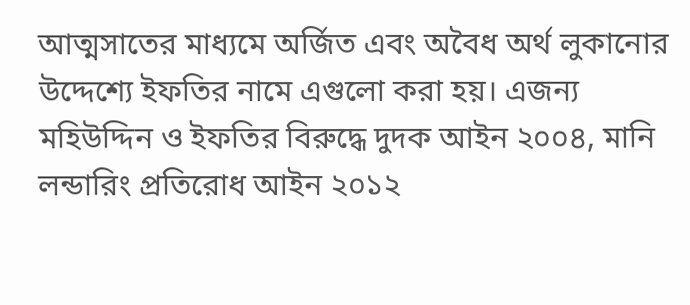আত্মসাতের মাধ্যমে অর্জিত এবং অবৈধ অর্থ লুকানোর উদ্দেশ্যে ইফতির নামে এগুলো করা হয়। এজন্য মহিউদ্দিন ও ইফতির বিরুদ্ধে দুদক আইন ২০০৪, মানি লন্ডারিং প্রতিরোধ আইন ২০১২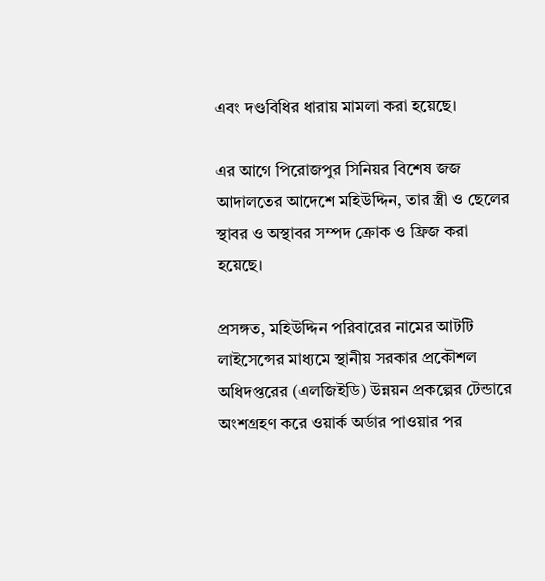এবং দণ্ডবিধির ধারায় মামলা করা হয়েছে।

এর আগে পিরোজপুর সিনিয়র বিশেষ জজ আদালতের আদেশে মহিউদ্দিন, তার স্ত্রী ও ছেলের স্থাবর ও অস্থাবর সম্পদ ক্রোক ও ফ্রিজ করা হয়েছে।

প্রসঙ্গত, মহিউদ্দিন পরিবারের নামের আটটি লাইসেন্সের মাধ্যমে স্থানীয় সরকার প্রকৌশল অধিদপ্তরের (এলজিইডি) উন্নয়ন প্রকল্পের টেন্ডারে অংশগ্রহণ করে ওয়ার্ক অর্ডার পাওয়ার পর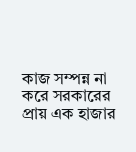কাজ সম্পন্ন না করে সরকারের প্রায় এক হাজার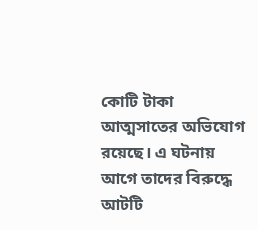কোটি টাকা আত্মসাতের অভিযোগ রয়েছে। এ ঘটনায় আগে তাদের বিরুদ্ধে আটটি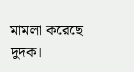মামলা করেছে দুদক।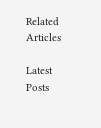Related Articles

Latest Posts